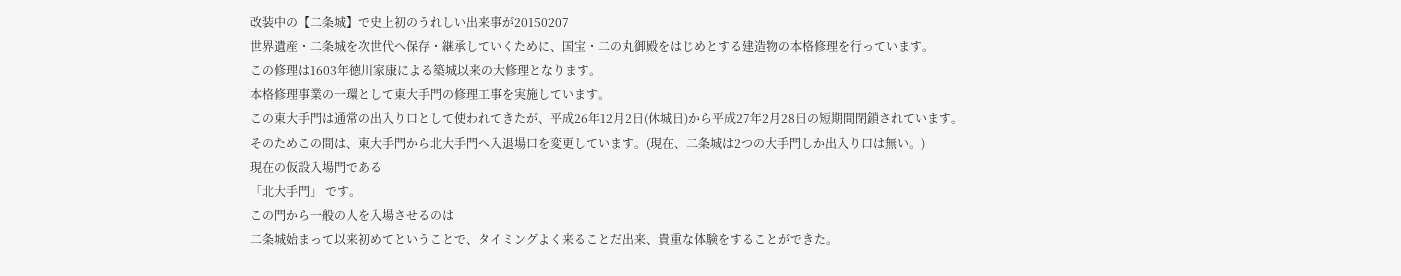改装中の【二条城】で史上初のうれしい出来事が20150207
世界遺産・二条城を次世代へ保存・継承していくために、国宝・二の丸御殿をはじめとする建造物の本格修理を行っています。
この修理は1603年徳川家康による築城以来の大修理となります。
本格修理事業の一環として東大手門の修理工事を実施しています。
この東大手門は通常の出入り口として使われてきたが、平成26年12月2日(休城日)から平成27年2月28日の短期間閉鎖されています。
そのためこの間は、東大手門から北大手門へ入退場口を変更しています。(現在、二条城は2つの大手門しか出入り口は無い。)
現在の仮設入場門である
「北大手門」 です。
この門から一般の人を入場させるのは
二条城始まって以来初めてということで、タイミングよく来ることだ出来、貴重な体験をすることができた。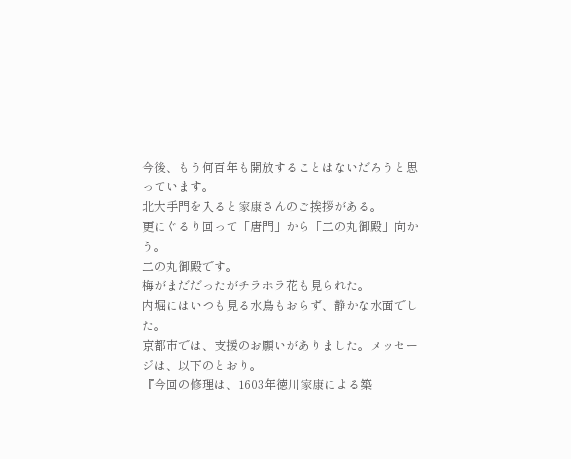今後、もう何百年も開放することはないだろうと思っています。
北大手門を入ると家康さんのご挨拶がある。
更にぐるり回って「唐門」から「二の丸御殿」向かう。
二の丸御殿です。
梅がまだだったがチラホラ花も見られた。
内堀にはいつも見る水鳥もおらず、静かな水面でした。
京都市では、支援のお願いがありました。メッセージは、以下のとおり。
『今回の修理は、1603年徳川家康による築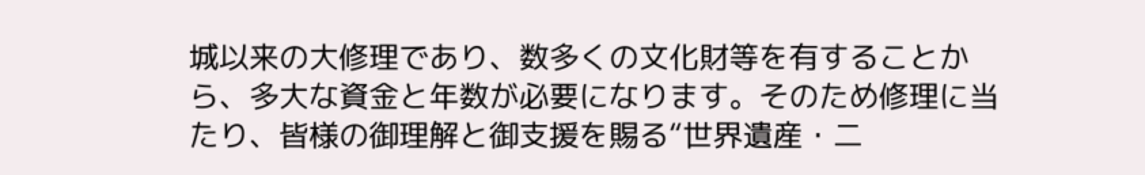城以来の大修理であり、数多くの文化財等を有することから、多大な資金と年数が必要になります。そのため修理に当たり、皆様の御理解と御支援を賜る“世界遺産・二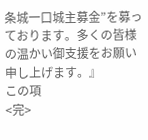条城一口城主募金”を募っております。多くの皆様の温かい御支援をお願い申し上げます。』
この項
<完>